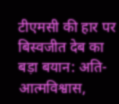टीएमसी की हार पर बिस्वजीत देब का बड़ा बयान: अति-आत्मविश्वास,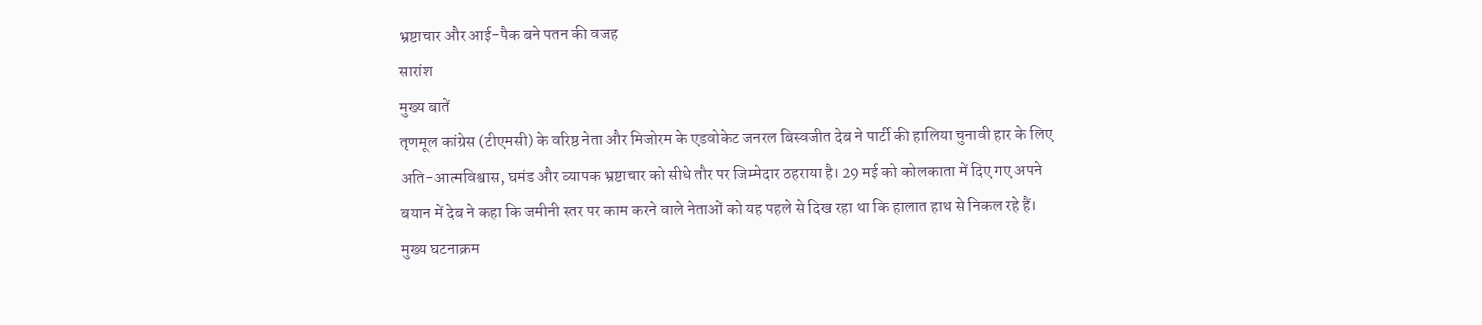भ्रष्टाचार और आई-पैक बने पतन की वजह
सारांश
मुख्य बातें
तृणमूल कांग्रेस (टीएमसी) के वरिष्ठ नेता और मिजोरम के एडवोकेट जनरल बिस्वजीत देब ने पार्टी की हालिया चुनावी हार के लिए अति-आत्मविश्वास, घमंड और व्यापक भ्रष्टाचार को सीधे तौर पर जिम्मेदार ठहराया है। 29 मई को कोलकाता में दिए गए अपने बयान में देब ने कहा कि जमीनी स्तर पर काम करने वाले नेताओं को यह पहले से दिख रहा था कि हालात हाथ से निकल रहे हैं।
मुख्य घटनाक्रम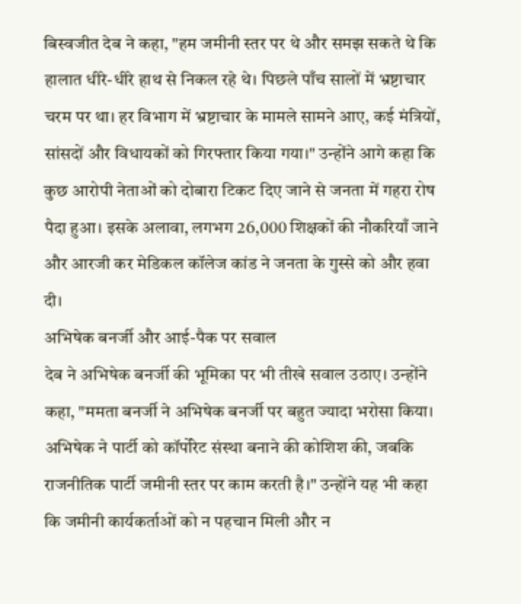बिस्वजीत देब ने कहा, "हम जमीनी स्तर पर थे और समझ सकते थे कि हालात धीरे-धीरे हाथ से निकल रहे थे। पिछले पाँच सालों में भ्रष्टाचार चरम पर था। हर विभाग में भ्रष्टाचार के मामले सामने आए, कई मंत्रियों, सांसदों और विधायकों को गिरफ्तार किया गया।" उन्होंने आगे कहा कि कुछ आरोपी नेताओं को दोबारा टिकट दिए जाने से जनता में गहरा रोष पैदा हुआ। इसके अलावा, लगभग 26,000 शिक्षकों की नौकरियाँ जाने और आरजी कर मेडिकल कॉलेज कांड ने जनता के गुस्से को और हवा दी।
अभिषेक बनर्जी और आई-पैक पर सवाल
देब ने अभिषेक बनर्जी की भूमिका पर भी तीखे सवाल उठाए। उन्होंने कहा, "ममता बनर्जी ने अभिषेक बनर्जी पर बहुत ज्यादा भरोसा किया। अभिषेक ने पार्टी को कॉर्पोरेट संस्था बनाने की कोशिश की, जबकि राजनीतिक पार्टी जमीनी स्तर पर काम करती है।" उन्होंने यह भी कहा कि जमीनी कार्यकर्ताओं को न पहचान मिली और न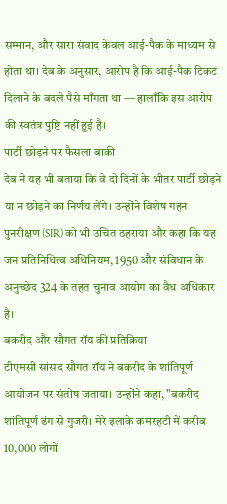सम्मान, और सारा संवाद केवल आई-पैक के माध्यम से होता था। देब के अनुसार, आरोप है कि आई-पैक टिकट दिलाने के बदले पैसे माँगता था — हालाँकि इस आरोप की स्वतंत्र पुष्टि नहीं हुई है।
पार्टी छोड़ने पर फैसला बाकी
देब ने यह भी बताया कि वे दो दिनों के भीतर पार्टी छोड़ने या न छोड़ने का निर्णय लेंगे। उन्होंने विशेष गहन पुनरीक्षण (SIR) को भी उचित ठहराया और कहा कि यह जन प्रतिनिधित्व अधिनियम, 1950 और संविधान के अनुच्छेद 324 के तहत चुनाव आयोग का वैध अधिकार है।
बकरीद और सौगत रॉय की प्रतिक्रिया
टीएमसी सांसद सौगत रॉय ने बकरीद के शांतिपूर्ण आयोजन पर संतोष जताया। उन्होंने कहा, "बकरीद शांतिपूर्ण ढंग से गुजरी। मेरे इलाके कमरहटी में करीब 10,000 लोगों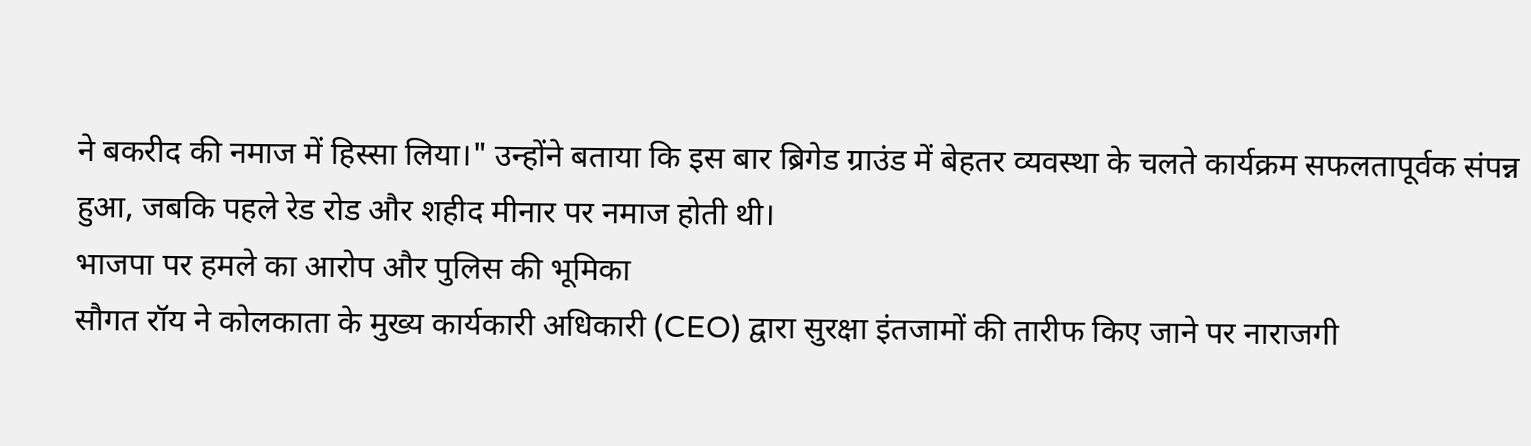ने बकरीद की नमाज में हिस्सा लिया।" उन्होंने बताया कि इस बार ब्रिगेड ग्राउंड में बेहतर व्यवस्था के चलते कार्यक्रम सफलतापूर्वक संपन्न हुआ, जबकि पहले रेड रोड और शहीद मीनार पर नमाज होती थी।
भाजपा पर हमले का आरोप और पुलिस की भूमिका
सौगत रॉय ने कोलकाता के मुख्य कार्यकारी अधिकारी (CEO) द्वारा सुरक्षा इंतजामों की तारीफ किए जाने पर नाराजगी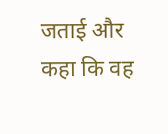जताई और कहा कि वह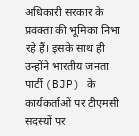अधिकारी सरकार के प्रवक्ता की भूमिका निभा रहे हैं। इसके साथ ही उन्होंने भारतीय जनता पार्टी (BJP) के कार्यकर्ताओं पर टीएमसी सदस्यों पर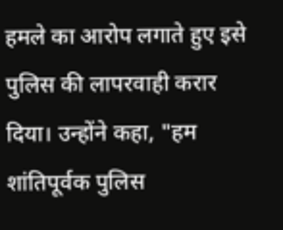हमले का आरोप लगाते हुए इसे पुलिस की लापरवाही करार दिया। उन्होंने कहा, "हम शांतिपूर्वक पुलिस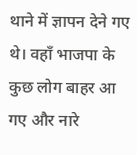थाने में ज्ञापन देने गए थे। वहाँ भाजपा के कुछ लोग बाहर आ गए और नारे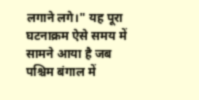लगाने लगे।" यह पूरा घटनाक्रम ऐसे समय में सामने आया है जब पश्चिम बंगाल में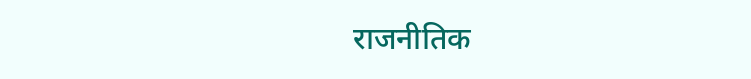राजनीतिक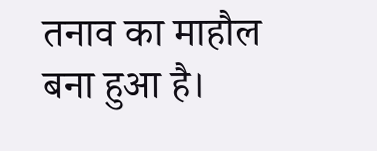तनाव का माहौल बना हुआ है।